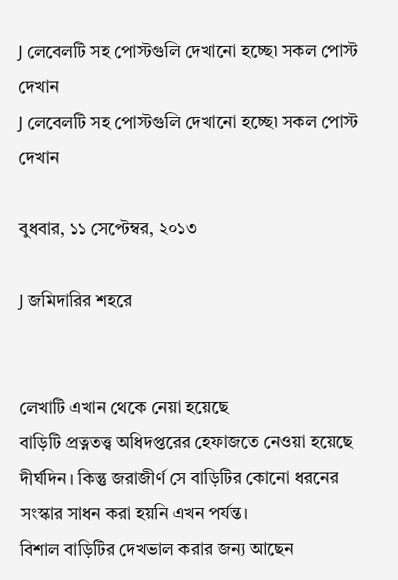J লেবেলটি সহ পোস্টগুলি দেখানো হচ্ছে৷ সকল পোস্ট দেখান
J লেবেলটি সহ পোস্টগুলি দেখানো হচ্ছে৷ সকল পোস্ট দেখান

বুধবার, ১১ সেপ্টেম্বর, ২০১৩

J জমিদারির শহরে


লেখাটি এখান থেকে নেয়া হয়েছে
বাড়িটি প্রত্নতত্ত্ব অধিদপ্তরের হেফাজতে নেওয়া হয়েছে দীর্ঘদিন। কিন্তু জরাজীর্ণ সে বাড়িটির কোনো ধরনের
সংস্কার সাধন করা হয়নি এখন পর্যন্ত।
বিশাল বাড়িটির দেখভাল করার জন্য আছেন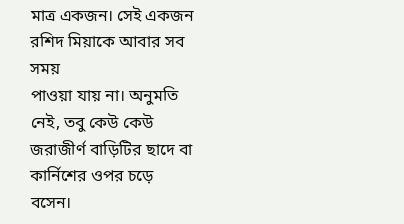মাত্র একজন। সেই একজন রশিদ মিয়াকে আবার সব সময়
পাওয়া যায় না। অনুমতি নেই, তবু কেউ কেউ জরাজীর্ণ বাড়িটির ছাদে বা কার্নিশের ওপর চড়ে বসেন।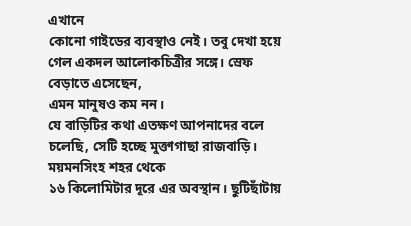এখানে
কোনো গাইডের ব্যবস্থাও নেই। তবু দেখা হয়ে গেল একদল আলোকচিত্রীর সঙ্গে। স্রেফ বেড়াতে এসেছেন,
এমন মানুষও কম নন।
যে বাড়িটির কথা এতক্ষণ আপনাদের বলে চলেছি, সেটি হচ্ছে মুক্তাগাছা রাজবাড়ি। ময়মনসিংহ শহর থেকে
১৬ কিলোমিটার দূরে এর অবস্থান। ছুটিছাঁটায়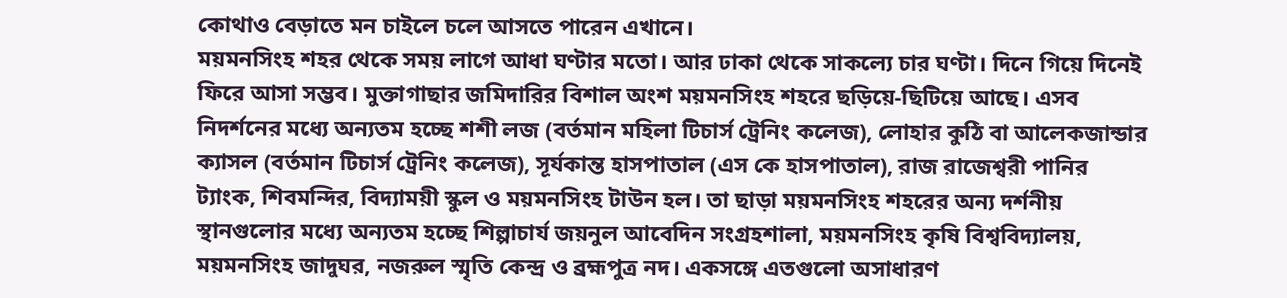কোথাও বেড়াতে মন চাইলে চলে আসতে পারেন এখানে।
ময়মনসিংহ শহর থেকে সময় লাগে আধা ঘণ্টার মতো। আর ঢাকা থেকে সাকল্যে চার ঘণ্টা। দিনে গিয়ে দিনেই
ফিরে আসা সম্ভব। মুক্তাগাছার জমিদারির বিশাল অংশ ময়মনসিংহ শহরে ছড়িয়ে-ছিটিয়ে আছে। এসব
নিদর্শনের মধ্যে অন্যতম হচ্ছে শশী লজ (বর্তমান মহিলা টিচার্স ট্রেনিং কলেজ), লোহার কুঠি বা আলেকজান্ডার
ক্যাসল (বর্তমান টিচার্স ট্রেনিং কলেজ), সূর্যকান্ত হাসপাতাল (এস কে হাসপাতাল), রাজ রাজেশ্বরী পানির
ট্যাংক, শিবমন্দির, বিদ্যাময়ী স্কুল ও ময়মনসিংহ টাউন হল। তা ছাড়া ময়মনসিংহ শহরের অন্য দর্শনীয়
স্থানগুলোর মধ্যে অন্যতম হচ্ছে শিল্পাচার্য জয়নুল আবেদিন সংগ্রহশালা, ময়মনসিংহ কৃষি বিশ্ববিদ্যালয়,
ময়মনসিংহ জাদুঘর, নজরুল স্মৃতি কেন্দ্র ও ব্রহ্মপুত্র নদ। একসঙ্গে এতগুলো অসাধারণ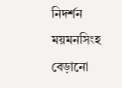নিদর্শন ময়মনসিংহ
বেড়ানো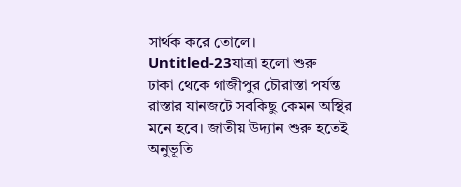সার্থক করে তোলে।
Untitled-23যাত্রা হলো শুরু
ঢাকা থেকে গাজীপুর চৌরাস্তা পর্যন্ত রাস্তার যানজটে সবকিছু কেমন অস্থির মনে হবে। জাতীয় উদ্যান শুরু হতেই
অনুভূতি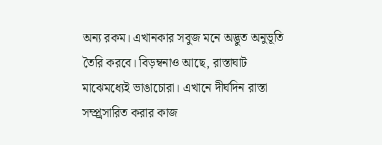অন্য রকম। এখানকার সবুজ মনে অদ্ভুত অনুভূতি তৈরি করবে। বিড়ম্বনাও আছে, রাস্তাঘাট
মাঝেমধ্যেই ভাঙাচোরা। এখানে দীর্ঘদিন রাস্তা সম্প্র্রসারিত করার কাজ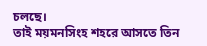চলছে।
তাই ময়মনসিংহ শহরে আসতে তিন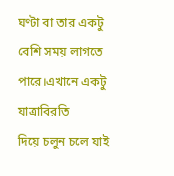ঘণ্টা বা তার একটু বেশি সময় লাগতে পারে।এখানে একটু যাত্রাবিরতি
দিয়ে চলুন চলে যাই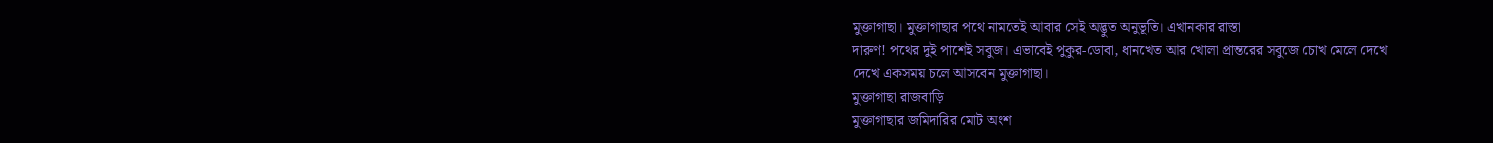মুক্তাগাছা। মুক্তাগাছার পথে নামতেই আবার সেই অদ্ভুত অনুভূতি। এখানকার রাস্তা
দারুণ! পথের দুই পাশেই সবুজ। এভাবেই পুকুর-ডোবা, ধানখেত আর খোলা প্রান্তরের সবুজে চোখ মেলে দেখে
দেখে একসময় চলে আসবেন মুক্তাগাছা।
মুক্তাগাছা রাজবাড়ি
মুক্তাগাছার জমিদারির মোট অংশ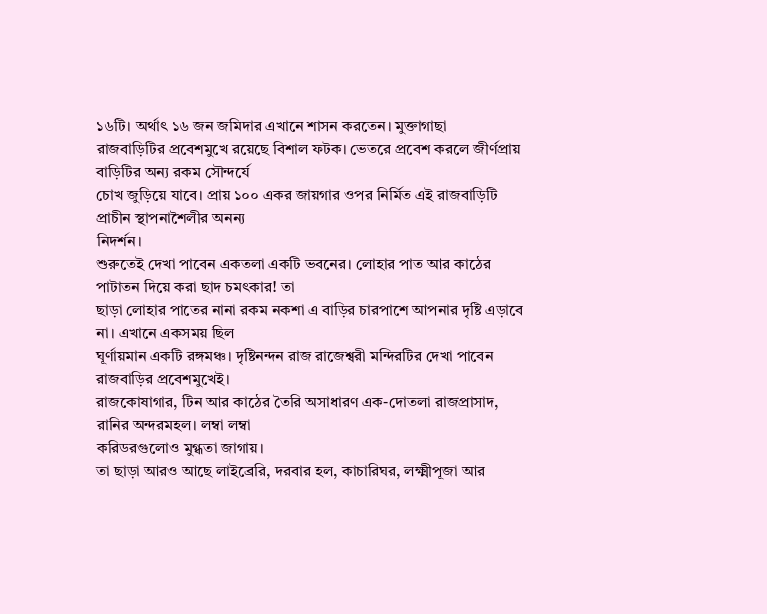১৬টি। অর্থাৎ ১৬ জন জমিদার এখানে শাসন করতেন। মুক্তাগাছা
রাজবাড়িটির প্রবেশমুখে রয়েছে বিশাল ফটক। ভেতরে প্রবেশ করলে জীর্ণপ্রায় বাড়িটির অন্য রকম সৌন্দর্যে
চোখ জুড়িয়ে যাবে। প্রায় ১০০ একর জায়গার ওপর নির্মিত এই রাজবাড়িটি প্রাচীন স্থাপনাশৈলীর অনন্য
নিদর্শন।
শুরুতেই দেখা পাবেন একতলা একটি ভবনের। লোহার পাত আর কাঠের পাটাতন দিয়ে করা ছাদ চমৎকার! তা
ছাড়া লোহার পাতের নানা রকম নকশা এ বাড়ির চারপাশে আপনার দৃষ্টি এড়াবে না। এখানে একসময় ছিল
ঘূর্ণায়মান একটি রঙ্গমঞ্চ। দৃষ্টিনন্দন রাজ রাজেশ্বরী মন্দিরটির দেখা পাবেন রাজবাড়ির প্রবেশমুখেই।
রাজকোষাগার, টিন আর কাঠের তৈরি অসাধারণ এক-দোতলা রাজপ্রাসাদ, রানির অন্দরমহল। লম্বা লম্বা
করিডরগুলোও মুগ্ধতা জাগায়।
তা ছাড়া আরও আছে লাইব্রেরি, দরবার হল, কাচারিঘর, লক্ষ্মীপূজা আর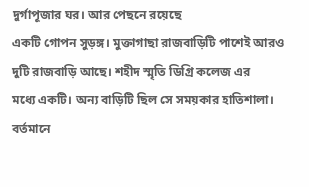দুর্গাপূজার ঘর। আর পেছনে রয়েছে
একটি গোপন সুড়ঙ্গ। মুক্তাগাছা রাজবাড়িটি পাশেই আরও দুটি রাজবাড়ি আছে। শহীদ স্মৃতি ডিগ্রি কলেজ এর
মধ্যে একটি। অন্য বাড়িটি ছিল সে সময়কার হাতিশালা। বর্তমানে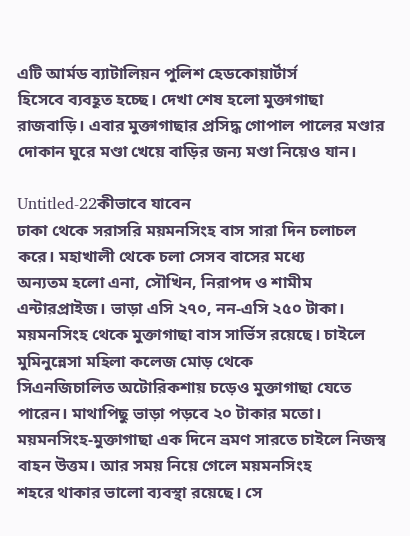এটি আর্মড ব্যাটালিয়ন পুলিশ হেডকোয়ার্টার্স
হিসেবে ব্যবহূত হচ্ছে। দেখা শেষ হলো মুক্তাগাছা রাজবাড়ি। এবার মুক্তাগাছার প্রসিদ্ধ গোপাল পালের মণ্ডার
দোকান ঘুরে মণ্ডা খেয়ে বাড়ির জন্য মণ্ডা নিয়েও যান।

Untitled-22কীভাবে যাবেন
ঢাকা থেকে সরাসরি ময়মনসিংহ বাস সারা দিন চলাচল করে। মহাখালী থেকে চলা সেসব বাসের মধ্যে
অন্যতম হলো এনা, সৌখিন, নিরাপদ ও শামীম এন্টারপ্রাইজ। ভাড়া এসি ২৭০, নন-এসি ২৫০ টাকা।
ময়মনসিংহ থেকে মুক্তাগাছা বাস সার্ভিস রয়েছে। চাইলে মুমিনুন্নেসা মহিলা কলেজ মোড় থেকে
সিএনজিচালিত অটোরিকশায় চড়েও মুক্তাগাছা যেতে পারেন। মাথাপিছু ভাড়া পড়বে ২০ টাকার মতো।
ময়মনসিংহ-মুক্তাগাছা এক দিনে ভ্রমণ সারতে চাইলে নিজস্ব বাহন উত্তম। আর সময় নিয়ে গেলে ময়মনসিংহ
শহরে থাকার ভালো ব্যবস্থা রয়েছে। সে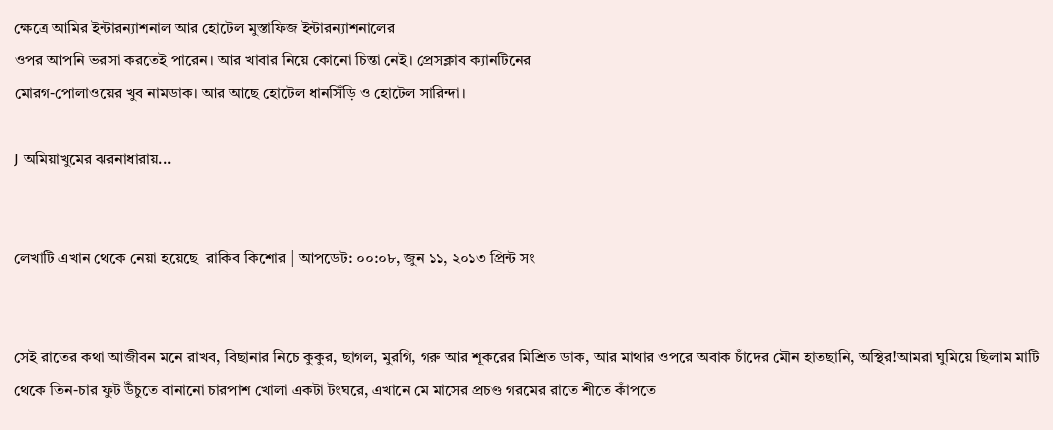ক্ষেত্রে আমির ইন্টারন্যাশনাল আর হোটেল মুস্তাফিজ ইন্টারন্যাশনালের
ওপর আপনি ভরসা করতেই পারেন। আর খাবার নিয়ে কোনো চিন্তা নেই। প্রেসক্লাব ক্যানটিনের
মোরগ-পোলাওয়ের খুব নামডাক। আর আছে হোটেল ধানসিঁড়ি ও হোটেল সারিন্দা।

J অমিয়াখুমের ঝরনাধারায়...


লেখাটি এখান থেকে নেয়া হয়েছে  রাকিব কিশোর | আপডেট: ০০:০৮, জুন ১১, ২০১৩ প্রিন্ট সং


সেই রাতের কথা আজীবন মনে রাখব, বিছানার নিচে কুকুর, ছাগল, মুরগি, গরু আর শূকরের মিশ্রিত ডাক, আর মাথার ওপরে অবাক চাঁদের মৌন হাতছানি, অস্থির!আমরা ঘুমিয়ে ছিলাম মাটি থেকে তিন-চার ফুট উঁচুতে বানানো চারপাশ খোলা একটা টংঘরে, এখানে মে মাসের প্রচণ্ড গরমের রাতে শীতে কাঁপতে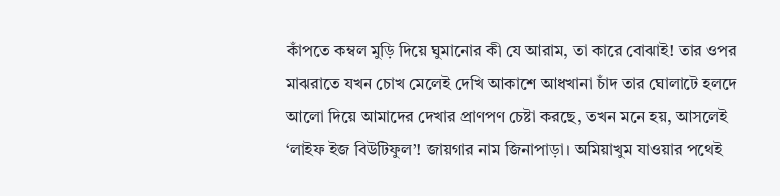কাঁপতে কম্বল মুড়ি দিয়ে ঘুমানোর কী যে আরাম, তা কারে বোঝাই! তার ওপর মাঝরাতে যখন চোখ মেলেই দেখি আকাশে আধখানা চাঁদ তার ঘোলাটে হলদে আলো দিয়ে আমাদের দেখার প্রাণপণ চেষ্টা করছে, তখন মনে হয়, আসলেই ‘লাইফ ইজ বিউটিফুল’! জায়গার নাম জিনাপাড়া। অমিয়াখুম যাওয়ার পথেই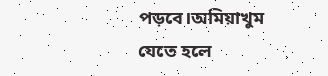পড়বে।অমিয়াখুম যেতে হলে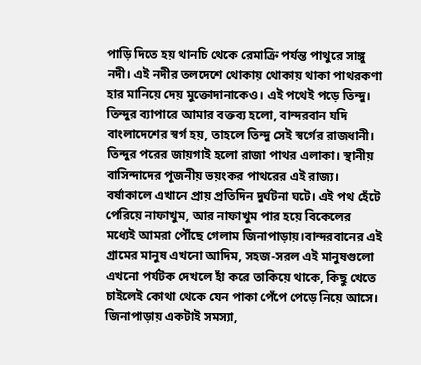পাড়ি দিতে হয় থানচি থেকে রেমাক্রি পর্যন্ত পাথুরে সাঙ্গু নদী। এই নদীর তলদেশে থোকায় থোকায় থাকা পাথরকণা হার মানিয়ে দেয় মুক্তোদানাকেও। এই পথেই পড়ে তিন্দু। তিন্দুর ব্যাপারে আমার বক্তব্য হলো, বান্দরবান যদি বাংলাদেশের স্বর্গ হয়, তাহলে তিন্দু সেই স্বর্গের রাজধানী। তিন্দুর পরের জায়গাই হলো রাজা পাথর এলাকা। স্থানীয় বাসিন্দাদের পূজনীয় ভয়ংকর পাথরের এই রাজ্য। বর্ষাকালে এখানে প্রায় প্রতিদিন দুর্ঘটনা ঘটে। এই পথ হেঁটে পেরিয়ে নাফাখুম, আর নাফাখুম পার হয়ে বিকেলের মধ্যেই আমরা পৌঁছে গেলাম জিনাপাড়ায়।বান্দরবানের এই গ্রামের মানুষ এখনো আদিম, সহজ-সরল এই মানুষগুলো এখনো পর্যটক দেখলে হাঁ করে তাকিয়ে থাকে, কিছু খেতে চাইলেই কোথা থেকে যেন পাকা পেঁপে পেড়ে নিয়ে আসে। জিনাপাড়ায় একটাই সমস্যা,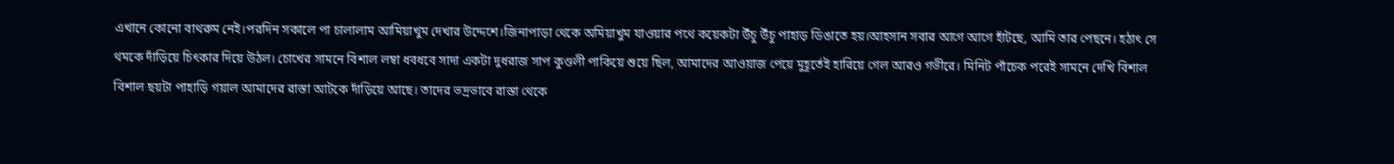এখানে কোনো বাথরুম নেই।পরদিন সকালে পা চালালাম আমিয়াখুম দেখার উদ্দেশে।জিনাপাড়া থেকে অমিয়াখুম যাওয়ার পথে কয়েকটা উঁচু উঁচু পাহাড় ডিঙাতে হয়।আহসান সবার আগে আগে হাঁটছে, আমি তার পেছনে। হঠাৎ সে থমকে দাঁড়িয়ে চিৎকার দিয়ে উঠল। চোখের সামনে বিশাল লম্বা ধবধবে সাদা একটা দুধরাজ সাপ কুণ্ডলী পাকিয়ে শুয়ে ছিল, আমাদের আওয়াজ পেয়ে মুহূর্তেই হারিয়ে গেল আরও গভীরে। মিনিট পাঁচেক পরেই সামনে দেখি বিশাল বিশাল ছয়টা পাহাড়ি গয়াল আমাদের রাস্তা আটকে দাঁড়িয়ে আছে। তাদের ভদ্রভাবে রাস্তা থেকে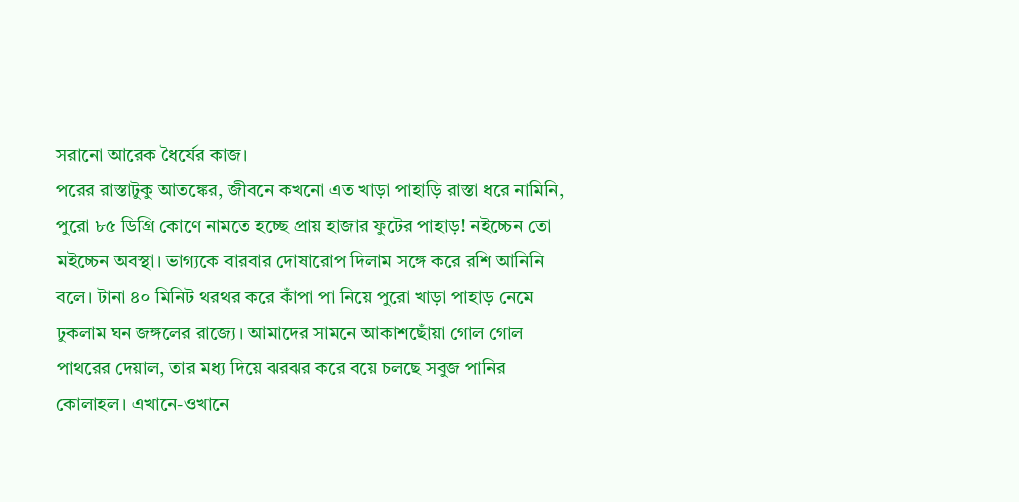সরানো আরেক ধৈর্যের কাজ।
পরের রাস্তাটুকু আতঙ্কের, জীবনে কখনো এত খাড়া পাহাড়ি রাস্তা ধরে নামিনি, পুরো ৮৫ ডিগ্রি কোণে নামতে হচ্ছে প্রায় হাজার ফুটের পাহাড়! নইচ্চেন তো মইচ্চেন অবস্থা। ভাগ্যকে বারবার দোষারোপ দিলাম সঙ্গে করে রশি আনিনি বলে। টানা ৪০ মিনিট থরথর করে কাঁপা পা নিয়ে পুরো খাড়া পাহাড় নেমে ঢুকলাম ঘন জঙ্গলের রাজ্যে। আমাদের সামনে আকাশছোঁয়া গোল গোল পাথরের দেয়াল, তার মধ্য দিয়ে ঝরঝর করে বয়ে চলছে সবুজ পানির কোলাহল। এখানে-ওখানে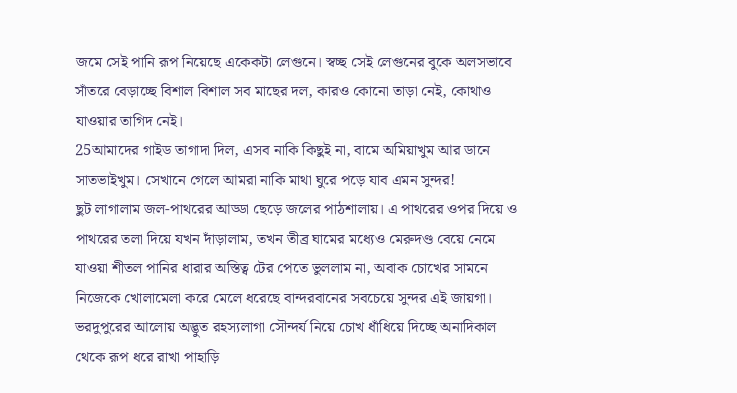জমে সেই পানি রূপ নিয়েছে একেকটা লেগুনে। স্বচ্ছ সেই লেগুনের বুকে অলসভাবে সাঁতরে বেড়াচ্ছে বিশাল বিশাল সব মাছের দল, কারও কোনো তাড়া নেই, কোথাও যাওয়ার তাগিদ নেই।
25আমাদের গাইড তাগাদা দিল, এসব নাকি কিছুই না, বামে অমিয়াখুম আর ডানে সাতভাইখুম। সেখানে গেলে আমরা নাকি মাথা ঘুরে পড়ে যাব এমন সুন্দর!
ছুট লাগালাম জল-পাথরের আড্ডা ছেড়ে জলের পাঠশালায়। এ পাথরের ওপর দিয়ে ও পাথরের তলা দিয়ে যখন দাঁড়ালাম, তখন তীব্র ঘামের মধ্যেও মেরুদণ্ড বেয়ে নেমে যাওয়া শীতল পানির ধারার অস্তিত্ব টের পেতে ভুললাম না, অবাক চোখের সামনে নিজেকে খোলামেলা করে মেলে ধরেছে বান্দরবানের সবচেয়ে সুন্দর এই জায়গা। ভরদুপুরের আলোয় অদ্ভুত রহস্যলাগা সৌন্দর্য নিয়ে চোখ ধাঁধিয়ে দিচ্ছে অনাদিকাল থেকে রূপ ধরে রাখা পাহাড়ি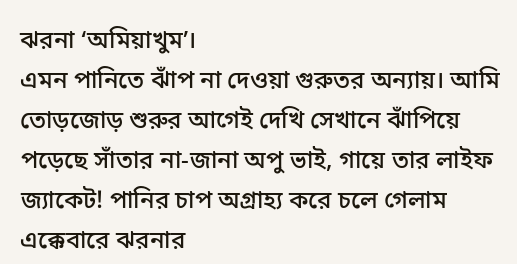ঝরনা ‘অমিয়াখুম’।
এমন পানিতে ঝাঁপ না দেওয়া গুরুতর অন্যায়। আমি তোড়জোড় শুরুর আগেই দেখি সেখানে ঝাঁপিয়ে পড়েছে সাঁতার না-জানা অপু ভাই, গায়ে তার লাইফ জ্যাকেট! পানির চাপ অগ্রাহ্য করে চলে গেলাম এক্কেবারে ঝরনার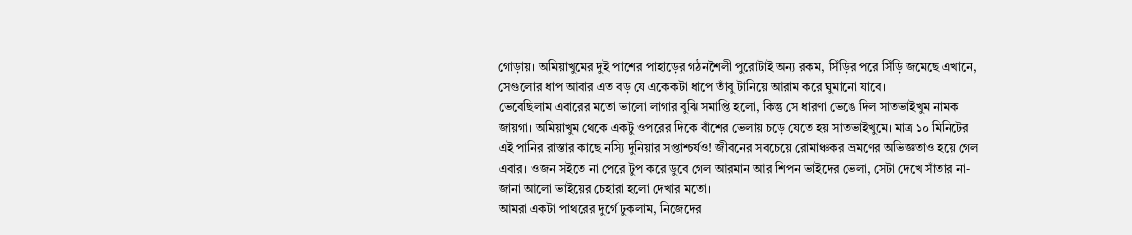গোড়ায়। অমিয়াখুমের দুই পাশের পাহাড়ের গঠনশৈলী পুরোটাই অন্য রকম, সিঁড়ির পরে সিঁড়ি জমেছে এখানে, সেগুলোর ধাপ আবার এত বড় যে একেকটা ধাপে তাঁবু টানিয়ে আরাম করে ঘুমানো যাবে।
ভেবেছিলাম এবারের মতো ভালো লাগার বুঝি সমাপ্তি হলো, কিন্তু সে ধারণা ভেঙে দিল সাতভাইখুম নামক জায়গা। অমিয়াখুম থেকে একটু ওপরের দিকে বাঁশের ভেলায় চড়ে যেতে হয় সাতভাইখুমে। মাত্র ১০ মিনিটের এই পানির রাস্তার কাছে নস্যি দুনিয়ার সপ্তাশ্চর্যও! জীবনের সবচেয়ে রোমাঞ্চকর ভ্রমণের অভিজ্ঞতাও হয়ে গেল এবার। ওজন সইতে না পেরে টুপ করে ডুবে গেল আরমান আর শিপন ভাইদের ভেলা, সেটা দেখে সাঁতার না-জানা আলো ভাইয়ের চেহারা হলো দেখার মতো।
আমরা একটা পাথরের দুর্গে ঢুকলাম, নিজেদের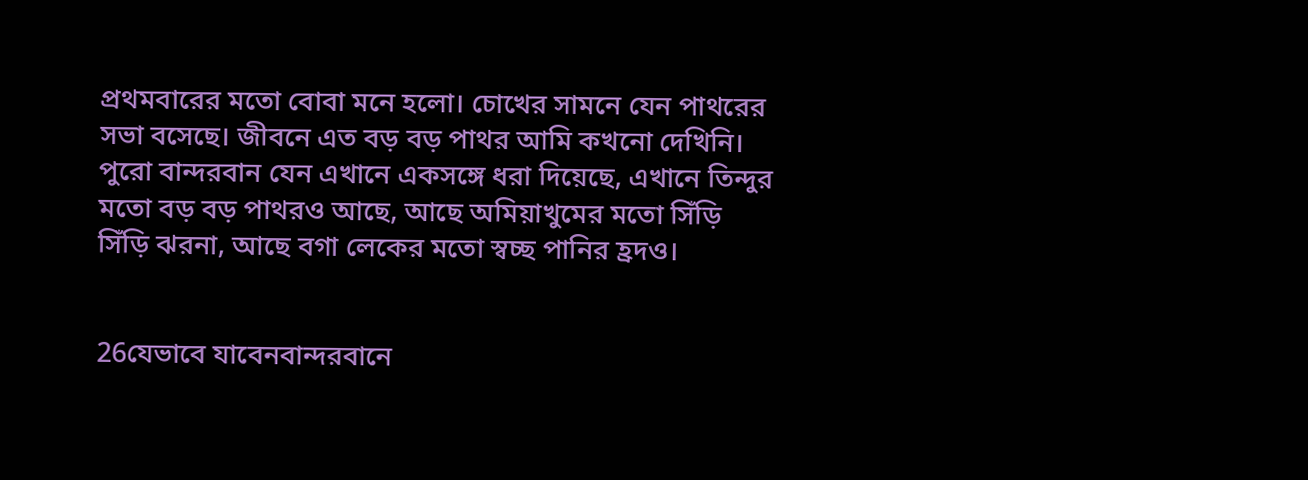প্রথমবারের মতো বোবা মনে হলো। চোখের সামনে যেন পাথরের সভা বসেছে। জীবনে এত বড় বড় পাথর আমি কখনো দেখিনি। পুরো বান্দরবান যেন এখানে একসঙ্গে ধরা দিয়েছে, এখানে তিন্দুর মতো বড় বড় পাথরও আছে, আছে অমিয়াখুমের মতো সিঁড়ি সিঁড়ি ঝরনা, আছে বগা লেকের মতো স্বচ্ছ পানির হ্রদও।


26যেভাবে যাবেনবান্দরবানে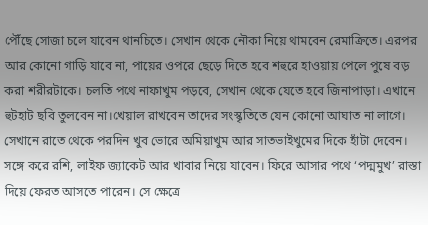পৌঁছে সোজা চলে যাবেন থানচিতে। সেখান থেকে নৌকা নিয়ে থামবেন রেমাক্রিতে। এরপর আর কোনো গাড়ি যাবে না, পায়ের ওপরে ছেড়ে দিতে হবে শহুরে হাওয়ায় পেলে পুষে বড় করা শরীরটাকে। চলতি পথে নাফাখুম পড়বে, সেখান থেকে যেতে হবে জিনাপাড়া। এখানে হুটহাট ছবি তুলবেন না।খেয়াল রাখবেন তাদের সংস্কৃতিতে যেন কোনো আঘাত না লাগে। সেখানে রাতে থেকে পরদিন খুব ভোরে অমিয়াখুম আর সাতভাইখুমের দিকে হাঁটা দেবেন। সঙ্গে করে রশি, লাইফ জ্যাকেট আর খাবার নিয়ে যাবেন। ফিরে আসার পথে ‘পদ্মমুখ’ রাস্তা দিয়ে ফেরত আসতে পারেন। সে ক্ষেত্রে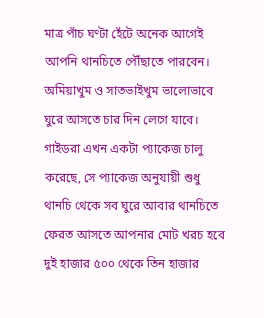মাত্র পাঁচ ঘণ্টা হেঁটে অনেক আগেই আপনি থানচিতে পৌঁছাতে পারবেন। অমিয়াখুম ও সাতভাইখুম ভালোভাবে ঘুরে আসতে চার দিন লেগে যাবে। গাইডরা এখন একটা প্যাকেজ চালু করেছে, সে প্যাকেজ অনুযায়ী শুধু থানচি থেকে সব ঘুরে আবার থানচিতে ফেরত আসতে আপনার মোট খরচ হবে দুই হাজার ৫০০ থেকে তিন হাজার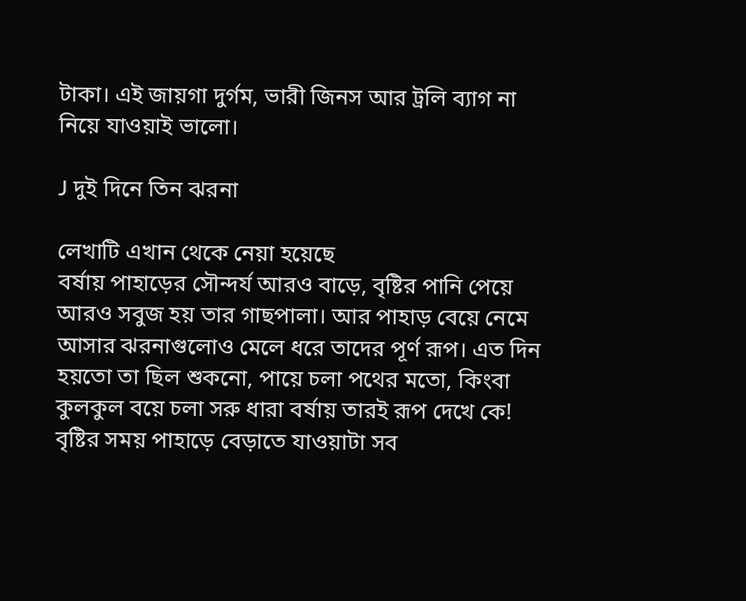টাকা। এই জায়গা দুর্গম, ভারী জিনস আর ট্রলি ব্যাগ না নিয়ে যাওয়াই ভালো।

J দুই দিনে তিন ঝরনা

লেখাটি এখান থেকে নেয়া হয়েছে
বর্ষায় পাহাড়ের সৌন্দর্য আরও বাড়ে, বৃষ্টির পানি পেয়ে আরও সবুজ হয় তার গাছপালা। আর পাহাড় বেয়ে নেমে আসার ঝরনাগুলোও মেলে ধরে তাদের পূর্ণ রূপ। এত দিন হয়তো তা ছিল শুকনো, পায়ে চলা পথের মতো, কিংবা কুলকুল বয়ে চলা সরু ধারা বর্ষায় তারই রূপ দেখে কে! বৃষ্টির সময় পাহাড়ে বেড়াতে যাওয়াটা সব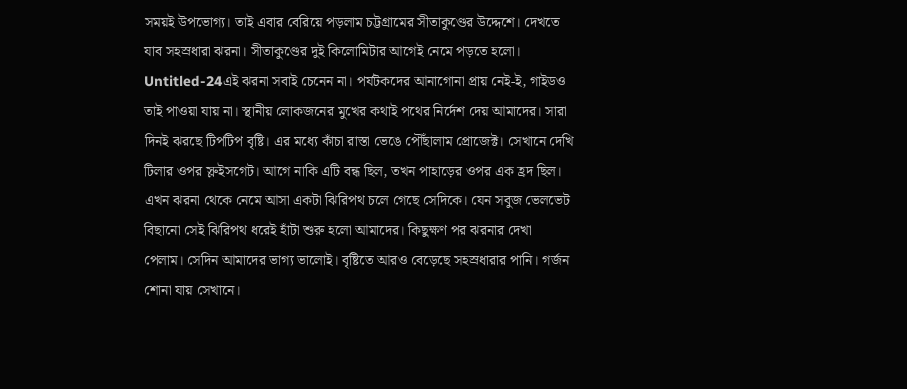সময়ই উপভোগ্য। তাই এবার বেরিয়ে পড়লাম চট্টগ্রামের সীতাকুণ্ডের উদ্দেশে। দেখতে যাব সহস্রধারা ঝরনা। সীতাকুণ্ডের দুই কিলোমিটার আগেই নেমে পড়তে হলো। Untitled-24এই ঝরনা সবাই চেনেন না। পর্যটকদের আনাগোনা প্রায় নেই-ই, গাইডও তাই পাওয়া যায় না। স্থানীয় লোকজনের মুখের কথাই পথের নির্দেশ দেয় আমাদের। সারা দিনই ঝরছে টিপটিপ বৃষ্টি। এর মধ্যে কাঁচা রাস্তা ভেঙে পৌঁছালাম প্রোজেক্ট। সেখানে দেখি টিলার ওপর স্লুইসগেট। আগে নাকি এটি বন্ধ ছিল, তখন পাহাড়ের ওপর এক হ্রদ ছিল। এখন ঝরনা থেকে নেমে আসা একটা ঝিরিপথ চলে গেছে সেদিকে। যেন সবুজ ভেলভেট বিছানো সেই ঝিরিপথ ধরেই হাঁটা শুরু হলো আমাদের। কিছুক্ষণ পর ঝরনার দেখা পেলাম। সেদিন আমাদের ভাগ্য ভালোই। বৃষ্টিতে আরও বেড়েছে সহস্রধারার পানি। গর্জন শোনা যায় সেখানে।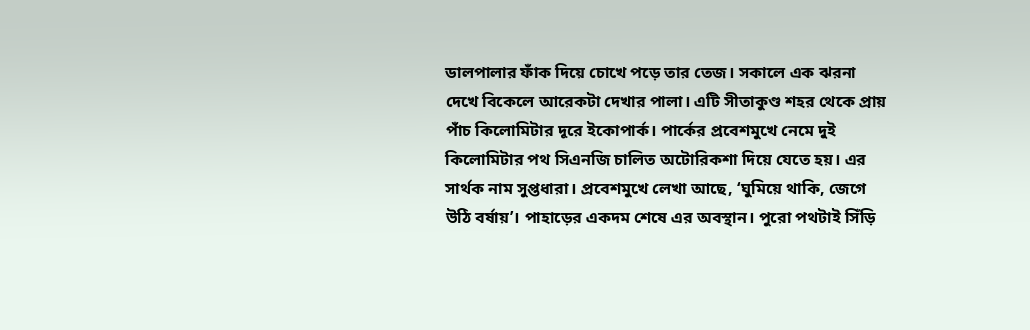ডালপালার ফাঁক দিয়ে চোখে পড়ে তার তেজ। সকালে এক ঝরনা দেখে বিকেলে আরেকটা দেখার পালা। এটি সীতাকুণ্ড শহর থেকে প্রায় পাঁচ কিলোমিটার দূরে ইকোপার্ক। পার্কের প্রবেশমুখে নেমে দুই কিলোমিটার পথ সিএনজি চালিত অটোরিকশা দিয়ে যেতে হয়। এর সার্থক নাম সুপ্তধারা। প্রবেশমুখে লেখা আছে, ‘ঘুমিয়ে থাকি, জেগে উঠি বর্ষায়’। পাহাড়ের একদম শেষে এর অবস্থান। পুরো পথটাই সিঁড়ি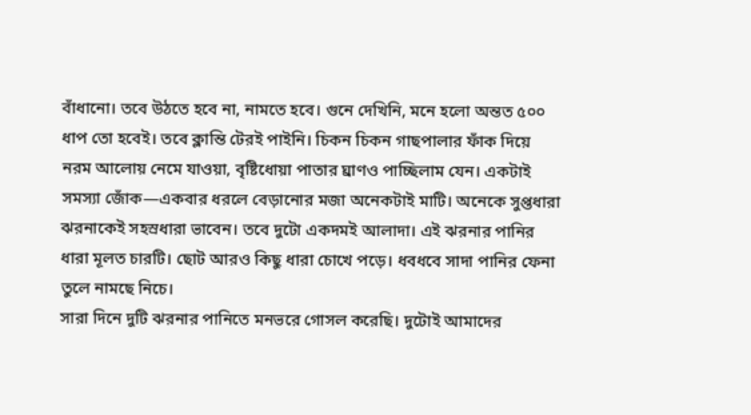বাঁধানো। তবে উঠতে হবে না, নামতে হবে। গুনে দেখিনি, মনে হলো অন্তত ৫০০ ধাপ তো হবেই। তবে ক্লান্তি টেরই পাইনি। চিকন চিকন গাছপালার ফাঁক দিয়ে নরম আলোয় নেমে যাওয়া, বৃষ্টিধোয়া পাতার ঘ্রাণও পাচ্ছিলাম যেন। একটাই সমস্যা জোঁক—একবার ধরলে বেড়ানোর মজা অনেকটাই মাটি। অনেকে সুপ্তধারা ঝরনাকেই সহস্রধারা ভাবেন। তবে দুটো একদমই আলাদা। এই ঝরনার পানির ধারা মূলত চারটি। ছোট আরও কিছু ধারা চোখে পড়ে। ধবধবে সাদা পানির ফেনা তুলে নামছে নিচে।
সারা দিনে দুটি ঝরনার পানিতে মনভরে গোসল করেছি। দুটোই আমাদের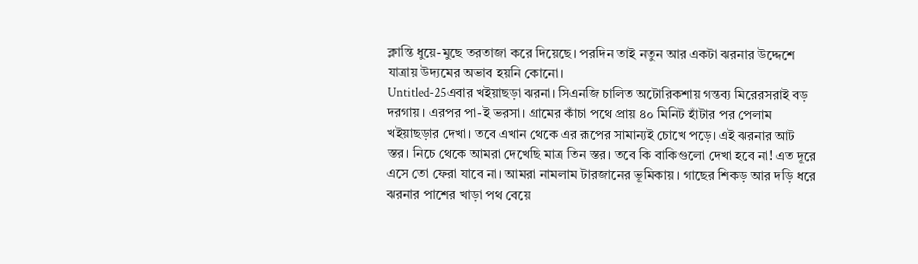ক্লান্তি ধুয়ে-মুছে তরতাজা করে দিয়েছে। পরদিন তাই নতুন আর একটা ঝরনার উদ্দেশে যাত্রায় উদ্যমের অভাব হয়নি কোনো।
Untitled-25এবার খইয়াছড়া ঝরনা। সিএনজি চালিত অটোরিকশায় গন্তব্য মিরেরসরাই বড় দরগায়। এরপর পা-ই ভরসা। গ্রামের কাঁচা পথে প্রায় ৪০ মিনিট হাঁটার পর পেলাম খইয়াছড়ার দেখা। তবে এখান থেকে এর রূপের সামান্যই চোখে পড়ে। এই ঝরনার আট স্তর। নিচে থেকে আমরা দেখেছি মাত্র তিন স্তর। তবে কি বাকিগুলো দেখা হবে না! এত দূরে এসে তো ফেরা যাবে না। আমরা নামলাম টারজানের ভূমিকায়। গাছের শিকড় আর দড়ি ধরে ঝরনার পাশের খাড়া পথ বেয়ে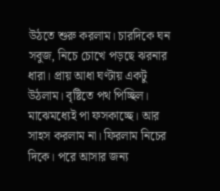উঠতে শুরু করলাম। চারদিকে ঘন সবুজ, নিচে চোখে পড়ছে ঝরনার ধারা। প্রায় আধা ঘণ্টায় একটু উঠলাম। বৃষ্টিতে পথ পিচ্ছিল। মাঝেমধ্যেই পা ফসকাচ্ছে। আর সাহস করলাম না। ফিরলাম নিচের দিকে। পরে আসার জন্য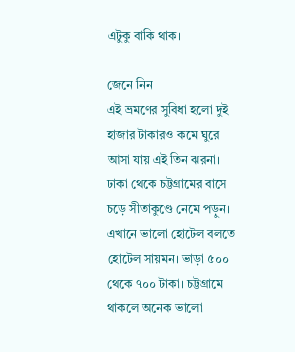এটুকু বাকি থাক।

জেনে নিন
এই ভ্রমণের সুবিধা হলো দুই হাজার টাকারও কমে ঘুরে আসা যায় এই তিন ঝরনা। ঢাকা থেকে চট্টগ্রামের বাসে চড়ে সীতাকুণ্ডে নেমে পড়ুন। এখানে ভালো হোটেল বলতে হোটেল সায়মন। ভাড়া ৫০০ থেকে ৭০০ টাকা। চট্টগ্রামে থাকলে অনেক ভালো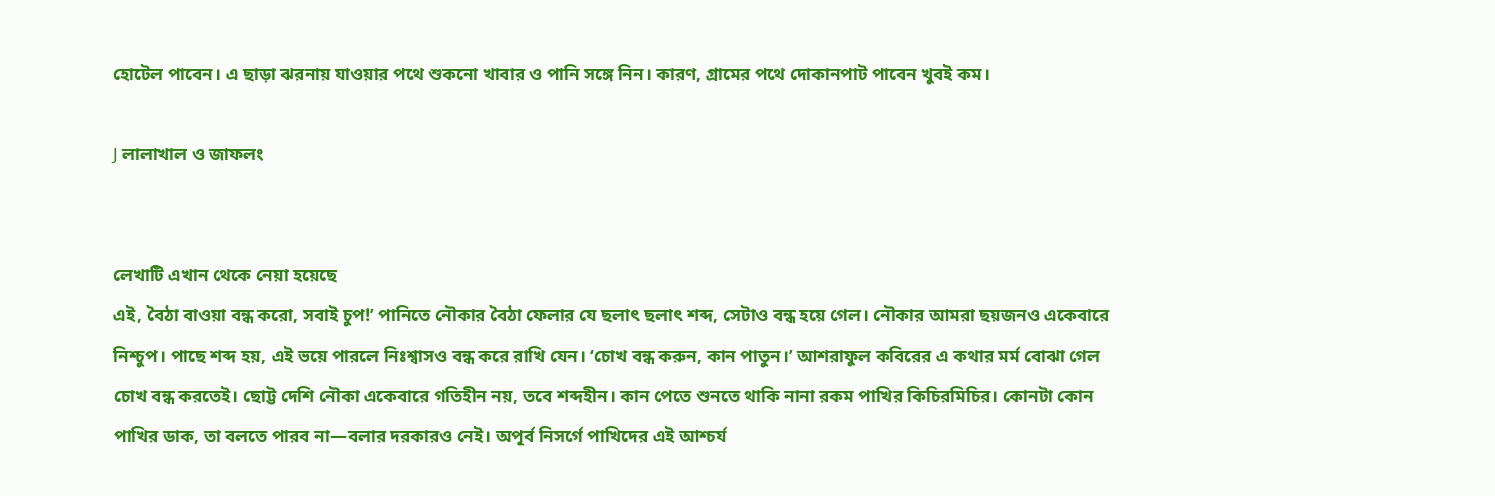হোটেল পাবেন। এ ছাড়া ঝরনায় যাওয়ার পথে শুকনো খাবার ও পানি সঙ্গে নিন। কারণ, গ্রামের পথে দোকানপাট পাবেন খুবই কম।

J লালাখাল ও জাফলং


লেখাটি এখান থেকে নেয়া হয়েছে
এই, বৈঠা বাওয়া বন্ধ করো, সবাই চুপ!’ পানিতে নৌকার বৈঠা ফেলার যে ছলাৎ ছলাৎ শব্দ, সেটাও বন্ধ হয়ে গেল। নৌকার আমরা ছয়জনও একেবারে নিশ্চুপ। পাছে শব্দ হয়, এই ভয়ে পারলে নিঃশ্বাসও বন্ধ করে রাখি যেন। ‘চোখ বন্ধ করুন, কান পাতুন।’ আশরাফুল কবিরের এ কথার মর্ম বোঝা গেল চোখ বন্ধ করতেই। ছোট্ট দেশি নৌকা একেবারে গতিহীন নয়, তবে শব্দহীন। কান পেতে শুনতে থাকি নানা রকম পাখির কিচিরমিচির। কোনটা কোন পাখির ডাক, তা বলতে পারব না—বলার দরকারও নেই। অপূর্ব নিসর্গে পাখিদের এই আশ্চর্য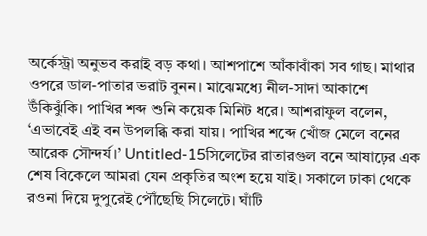অর্কেস্ট্রা অনুভব করাই বড় কথা। আশপাশে আঁকাবাঁকা সব গাছ। মাথার ওপরে ডাল-পাতার ভরাট বুনন। মাঝেমধ্যে নীল-সাদা আকাশে উঁকিঝুঁকি। পাখির শব্দ শুনি কয়েক মিনিট ধরে। আশরাফুল বলেন, ‘এভাবেই এই বন উপলব্ধি করা যায়। পাখির শব্দে খোঁজ মেলে বনের আরেক সৌন্দর্য।’ Untitled-15সিলেটের রাতারগুল বনে আষাঢ়ের এক শেষ বিকেলে আমরা যেন প্রকৃতির অংশ হয়ে যাই। সকালে ঢাকা থেকে রওনা দিয়ে দুপুরেই পৌঁছেছি সিলেটে। ঘাঁটি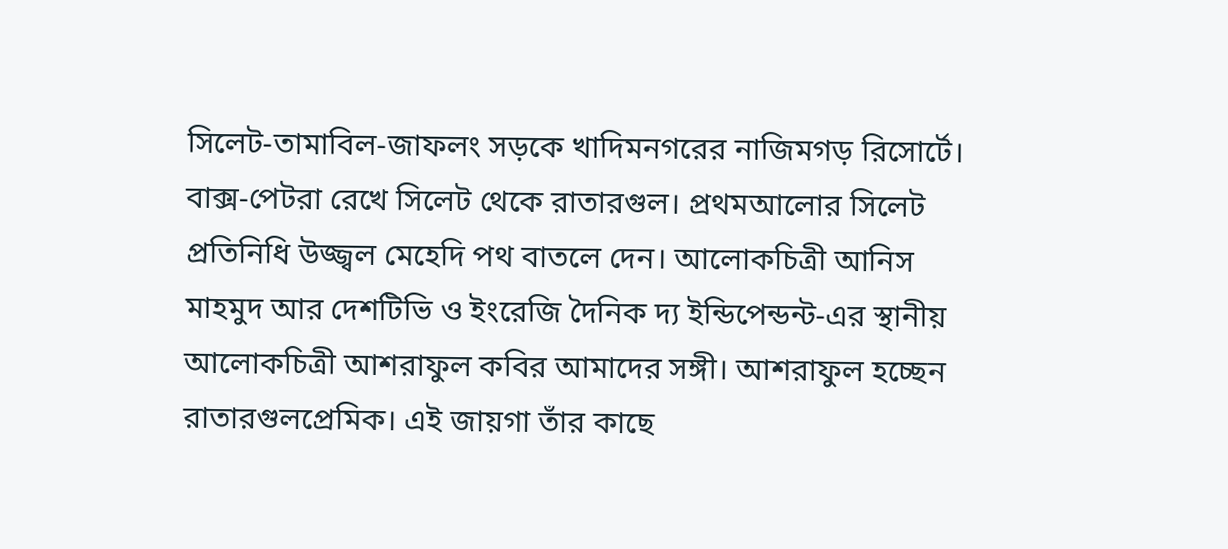সিলেট-তামাবিল-জাফলং সড়কে খাদিমনগরের নাজিমগড় রিসোর্টে। বাক্স-পেটরা রেখে সিলেট থেকে রাতারগুল। প্রথমআলোর সিলেট প্রতিনিধি উজ্জ্বল মেহেদি পথ বাতলে দেন। আলোকচিত্রী আনিস মাহমুদ আর দেশটিভি ও ইংরেজি দৈনিক দ্য ইন্ডিপেন্ডন্ট-এর স্থানীয় আলোকচিত্রী আশরাফুল কবির আমাদের সঙ্গী। আশরাফুল হচ্ছেন রাতারগুলপ্রেমিক। এই জায়গা তাঁর কাছে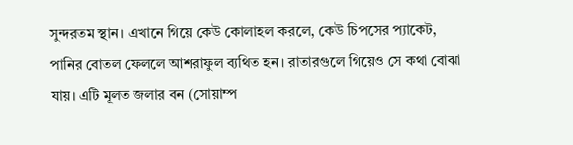সুন্দরতম স্থান। এখানে গিয়ে কেউ কোলাহল করলে, কেউ চিপসের প্যাকেট, পানির বোতল ফেললে আশরাফুল ব্যথিত হন। রাতারগুলে গিয়েও সে কথা বোঝা যায়। এটি মূলত জলার বন (সোয়াম্প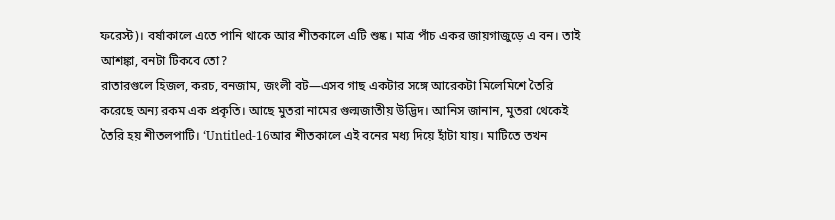ফরেস্ট)। বর্ষাকালে এতে পানি থাকে আর শীতকালে এটি শুষ্ক। মাত্র পাঁচ একর জায়গাজুড়ে এ বন। তাই আশঙ্কা, বনটা টিকবে তো?
রাতারগুলে হিজল, করচ, বনজাম, জংলী বট—এসব গাছ একটার সঙ্গে আরেকটা মিলেমিশে তৈরি করেছে অন্য রকম এক প্রকৃতি। আছে মুতরা নামের গুল্মজাতীয় উদ্ভিদ। আনিস জানান, মুতরা থেকেই তৈরি হয় শীতলপাটি। ‘Untitled-16আর শীতকালে এই বনের মধ্য দিয়ে হাঁটা যায়। মাটিতে তখন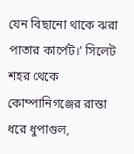যেন বিছানো থাকে ঝরা পাতার কার্পেট।’ সিলেট শহর থেকে কোম্পানিগঞ্জের রাস্তা ধরে ধুপাগুল,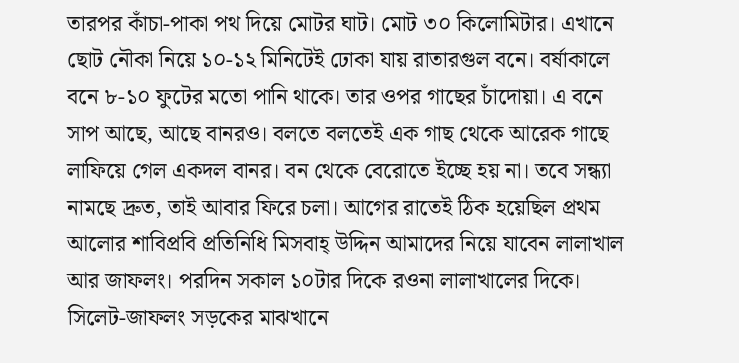তারপর কাঁচা-পাকা পথ দিয়ে মোটর ঘাট। মোট ৩০ কিলোমিটার। এখানে ছোট নৌকা নিয়ে ১০-১২ মিনিটেই ঢোকা যায় রাতারগুল বনে। বর্ষাকালে বনে ৮-১০ ফুটের মতো পানি থাকে। তার ওপর গাছের চাঁদোয়া। এ বনে সাপ আছে, আছে বানরও। বলতে বলতেই এক গাছ থেকে আরেক গাছে লাফিয়ে গেল একদল বানর। বন থেকে বেরোতে ইচ্ছে হয় না। তবে সন্ধ্যা নামছে দ্রুত, তাই আবার ফিরে চলা। আগের রাতেই ঠিক হয়েছিল প্রথম আলোর শাবিপ্রবি প্রতিনিধি মিসবাহ্ উদ্দিন আমাদের নিয়ে যাবেন লালাখাল আর জাফলং। পরদিন সকাল ১০টার দিকে রওনা লালাখালের দিকে। সিলেট-জাফলং সড়কের মাঝখানে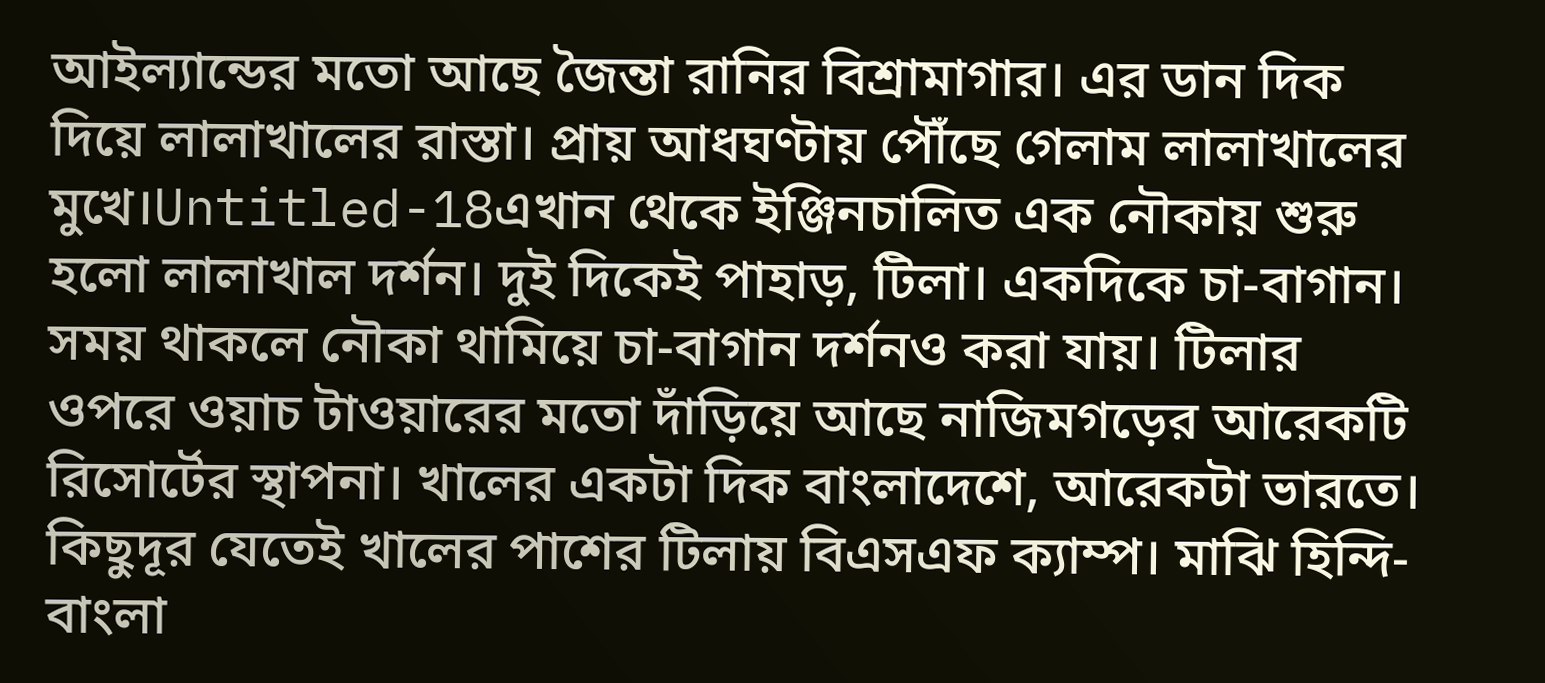আইল্যান্ডের মতো আছে জৈন্তা রানির বিশ্রামাগার। এর ডান দিক দিয়ে লালাখালের রাস্তা। প্রায় আধঘণ্টায় পৌঁছে গেলাম লালাখালের মুখে।Untitled-18এখান থেকে ইঞ্জিনচালিত এক নৌকায় শুরু হলো লালাখাল দর্শন। দুই দিকেই পাহাড়, টিলা। একদিকে চা-বাগান। সময় থাকলে নৌকা থামিয়ে চা-বাগান দর্শনও করা যায়। টিলার ওপরে ওয়াচ টাওয়ারের মতো দাঁড়িয়ে আছে নাজিমগড়ের আরেকটি রিসোর্টের স্থাপনা। খালের একটা দিক বাংলাদেশে, আরেকটা ভারতে। কিছুদূর যেতেই খালের পাশের টিলায় বিএসএফ ক্যাম্প। মাঝি হিন্দি-বাংলা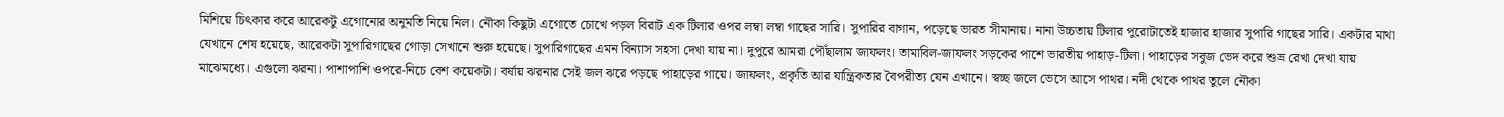মিশিয়ে চিৎকার করে আরেকটু এগোনোর অনুমতি নিয়ে নিল। নৌকা কিছুটা এগোতে চোখে পড়ল বিরাট এক টিলার ওপর লম্বা লম্বা গাছের সারি। সুপারির বাগান, পড়েছে ভারত সীমানায়। নানা উচ্চতায় টিলার পুরোটাতেই হাজার হাজার সুপারি গাছের সারি। একটার মাথা যেখানে শেষ হয়েছে, আরেকটা সুপারিগাছের গোড়া সেখানে শুরু হয়েছে। সুপারিগাছের এমন বিন্যাস সহসা দেখা যায় না। দুপুরে আমরা পৌঁছালাম জাফলং। তামাবিল-জাফলং সড়কের পাশে ভারতীয় পাহাড়-টিলা। পাহাড়ের সবুজ ভেদ করে শুভ্র রেখা দেখা যায় মাঝেমধ্যে। এগুলো ঝরনা। পাশাপাশি ওপরে-নিচে বেশ কয়েকটা। বর্ষায় ঝরনার সেই জল ঝরে পড়ছে পাহাড়ের গায়ে। জাফলং, প্রকৃতি আর যান্ত্রিকতার বৈপরীত্য যেন এখানে। স্বচ্ছ জলে ভেসে আসে পাথর। নদী থেকে পাথর তুলে নৌকা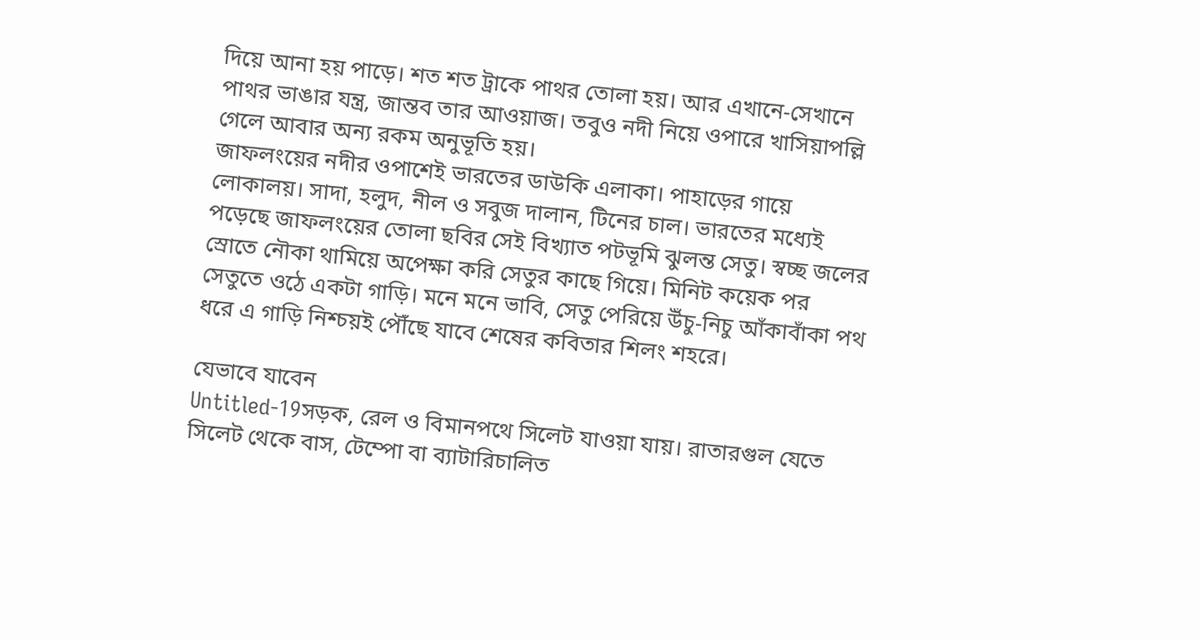দিয়ে আনা হয় পাড়ে। শত শত ট্রাকে পাথর তোলা হয়। আর এখানে-সেখানে পাথর ভাঙার যন্ত্র, জান্তব তার আওয়াজ। তবুও নদী নিয়ে ওপারে খাসিয়াপল্লি গেলে আবার অন্য রকম অনুভূতি হয়।
জাফলংয়ের নদীর ওপাশেই ভারতের ডাউকি এলাকা। পাহাড়ের গায়ে লোকালয়। সাদা, হলুদ, নীল ও সবুজ দালান, টিনের চাল। ভারতের মধ্যেই পড়েছে জাফলংয়ের তোলা ছবির সেই বিখ্যাত পটভূমি ঝুলন্ত সেতু। স্বচ্ছ জলের স্রোতে নৌকা থামিয়ে অপেক্ষা করি সেতুর কাছে গিয়ে। মিনিট কয়েক পর সেতুতে ওঠে একটা গাড়ি। মনে মনে ভাবি, সেতু পেরিয়ে উঁচু-নিচু আঁকাবাঁকা পথ ধরে এ গাড়ি নিশ্চয়ই পৌঁছে যাবে শেষের কবিতার শিলং শহরে।

যেভাবে যাবেন
Untitled-19সড়ক, রেল ও বিমানপথে সিলেট যাওয়া যায়। রাতারগুল যেতে সিলেট থেকে বাস, টেম্পো বা ব্যাটারিচালিত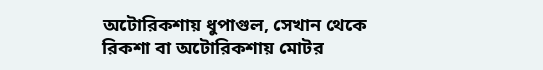অটোরিকশায় ধুপাগুল, সেখান থেকে রিকশা বা অটোরিকশায় মোটর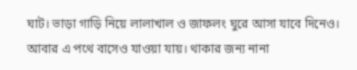ঘাট। ভাড়া গাড়ি নিয়ে লালাখাল ও জাফলং ঘুরে আসা যাবে দিনেও। আবার এ পথে বাসেও যাওয়া যায়। থাকার জন্য নানা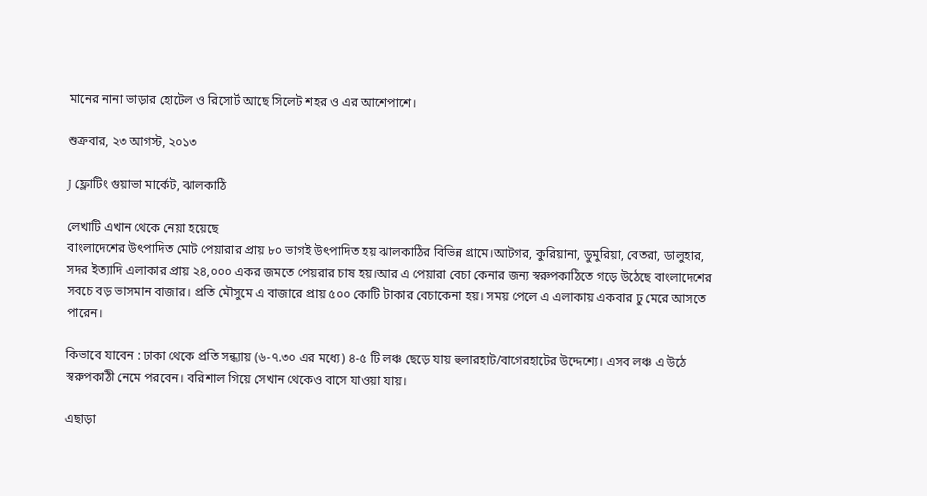মানের নানা ভাড়ার হোটেল ও রিসোর্ট আছে সিলেট শহর ও এর আশেপাশে।

শুক্রবার, ২৩ আগস্ট, ২০১৩

J ফ্লোটিং গুয়াভা মার্কেট, ঝালকাঠি

লেখাটি এখান থেকে নেয়া হয়েছে
বাংলাদেশের উৎপাদিত মোট পেয়ারার প্রায় ৮০ ভাগই উৎপাদিত হয় ঝালকাঠির বিভিন্ন গ্রামে।আটগর, কুরিয়ানা, ডুমুরিয়া, বেতরা, ডালুহার, সদর ইত্যাদি এলাকার প্রায় ২৪,০০০ একর জমতে পেয়রার চাষ হয়।আর এ পেয়ারা বেচা কেনার জন্য স্বরুপকাঠিতে গড়ে উঠেছে বাংলাদেশের সবচে বড় ভাসমান বাজার। প্রতি মৌসুমে এ বাজারে প্রায় ৫০০ কোটি টাকার বেচাকেনা হয়। সময় পেলে এ এলাকায় একবার ঢু মেরে আসতে পারেন।

কিভাবে যাবেন : ঢাকা থেকে প্রতি সন্ধ্যায় (৬-৭.৩০ এর মধ্যে) ৪-৫ টি লঞ্চ ছেড়ে যায় হুলারহাট/বাগেরহাটের উদ্দেশ্যে। এসব লঞ্চ এ উঠে স্বরুপকাঠী নেমে পরবেন। বরিশাল গিয়ে সেখান থেকেও বাসে যাওয়া যায়।

এছাড়া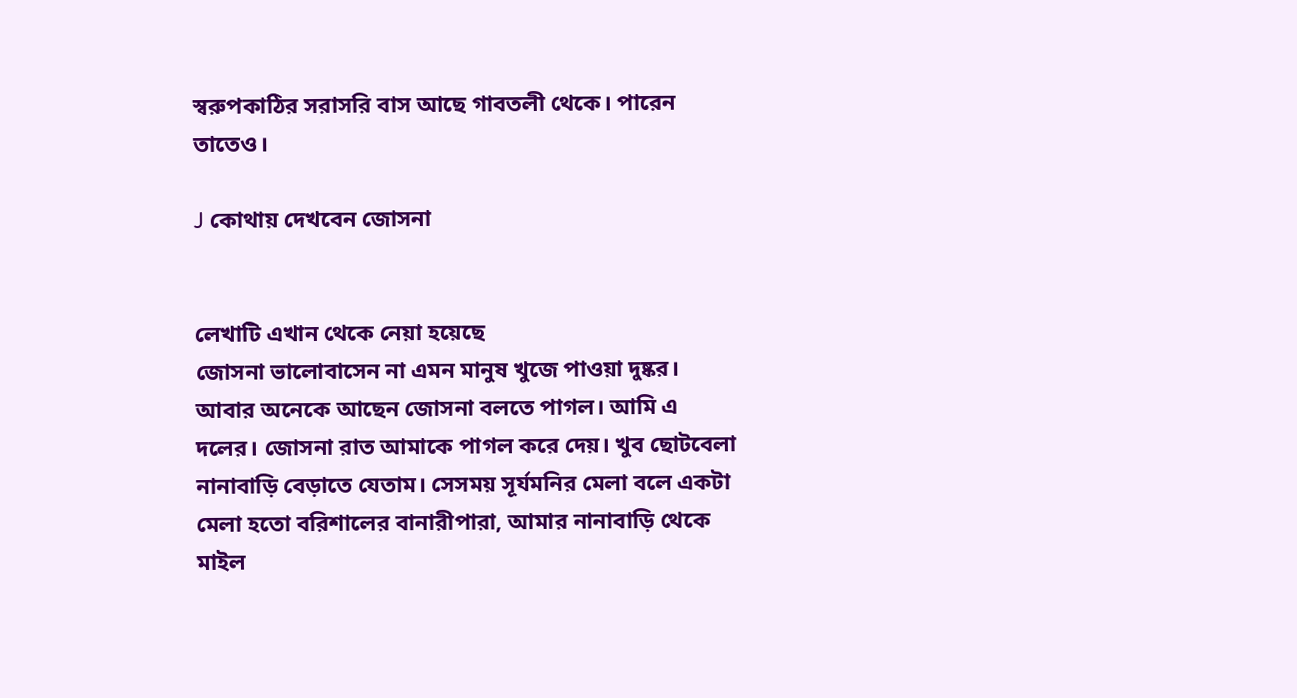স্বরুপকাঠির সরাসরি বাস আছে গাবতলী থেকে। পারেন তাতেও।

J কোথায় দেখবেন জোসনা


লেখাটি এখান থেকে নেয়া হয়েছে
জোসনা ভালোবাসেন না এমন মানুষ খুজে পাওয়া দুষ্কর। আবার অনেকে আছেন জোসনা বলতে পাগল। আমি এ দলের। জোসনা রাত আমাকে পাগল করে দেয়। খুব ছোটবেলা নানাবাড়ি বেড়াতে যেতাম। সেসময় সূর্যমনির মেলা বলে একটা মেলা হতো বরিশালের বানারীপারা, আমার নানাবাড়ি থেকে মাইল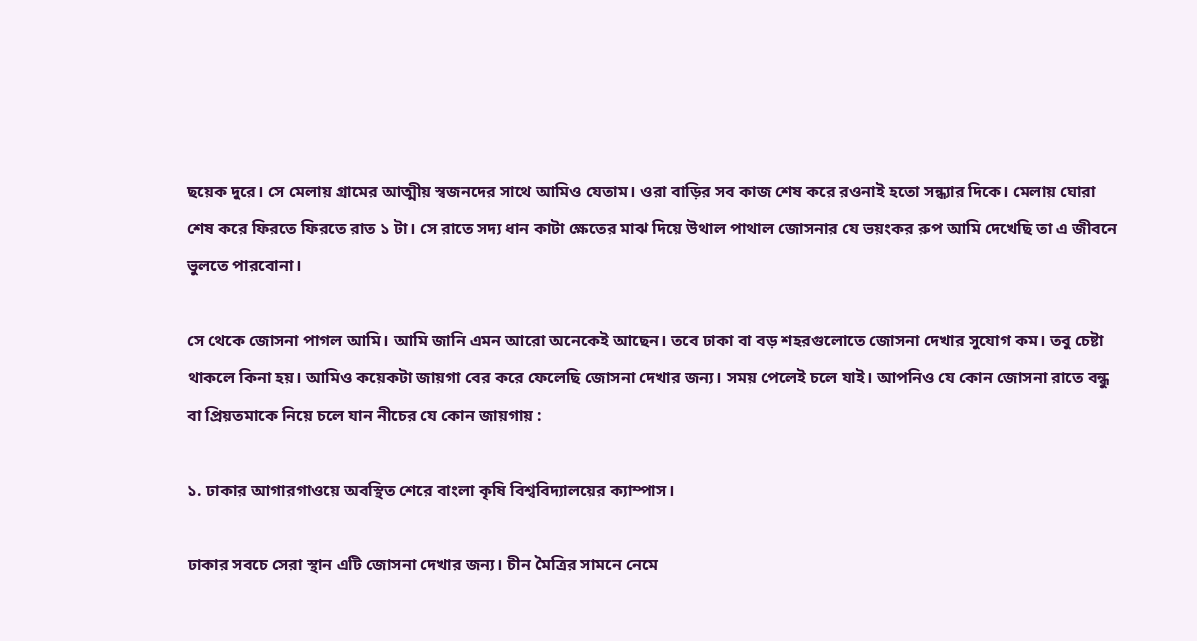ছয়েক দুরে। সে মেলায় গ্রামের আত্মীয় স্বজনদের সাথে আমিও যেতাম। ওরা বাড়ির সব কাজ শেষ করে রওনাই হতো সন্ধ্যার দিকে। মেলায় ঘোরা শেষ করে ফিরতে ফিরতে রাত ১ টা। সে রাতে সদ্য ধান কাটা ক্ষেতের মাঝ দিয়ে উথাল পাথাল জোসনার যে ভয়ংকর রুপ আমি দেখেছি তা এ জীবনে ভুলতে পারবোনা।

সে থেকে জোসনা পাগল আমি। আমি জানি এমন আরো অনেকেই আছেন। তবে ঢাকা বা বড় শহরগুলোতে জোসনা দেখার সুযোগ কম। তবু চেষ্টা থাকলে কিনা হয়। আমিও কয়েকটা জায়গা বের করে ফেলেছি জোসনা দেখার জন্য। সময় পেলেই চলে যাই। আপনিও যে কোন জোসনা রাতে বন্ধু বা প্রিয়তমাকে নিয়ে চলে যান নীচের যে কোন জায়গায় :

১. ঢাকার আগারগাওয়ে অবস্থিত শেরে বাংলা কৃষি বিশ্ববিদ্যালয়ের ক্যাম্পাস।

ঢাকার সবচে সেরা স্থান এটি জোসনা দেখার জন্য। চীন মৈত্রির সামনে নেমে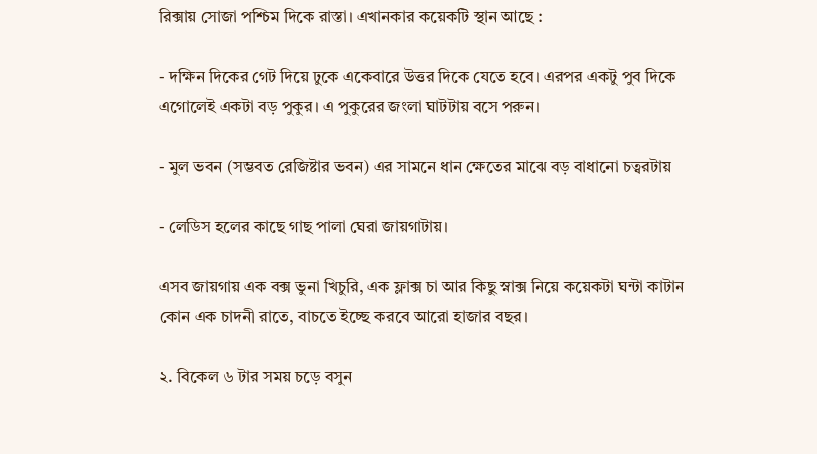রিক্সায় সোজা পশ্চিম দিকে রাস্তা। এখানকার কয়েকটি স্থান আছে :

- দক্ষিন দিকের গেট দিয়ে ঢুকে একেবারে উত্তর দিকে যেতে হবে। এরপর একটু পুব দিকে এগোলেই একটা বড় পুকুর। এ পুকুরের জংলা ঘাটটায় বসে পরুন।

- মুল ভবন (সম্ভবত রেজিষ্টার ভবন) এর সামনে ধান ক্ষেতের মাঝে বড় বাধানো চত্বরটায়

- লেডিস হলের কাছে গাছ পালা ঘেরা জায়গাটায়।

এসব জায়গায় এক বক্স ভুনা খিচুরি, এক ফ্লাক্স চা আর কিছু স্নাক্স নিয়ে কয়েকটা ঘন্টা কাটান কোন এক চাদনী রাতে, বাচতে ইচ্ছে করবে আরো হাজার বছর।

২. বিকেল ৬ টার সময় চড়ে বসুন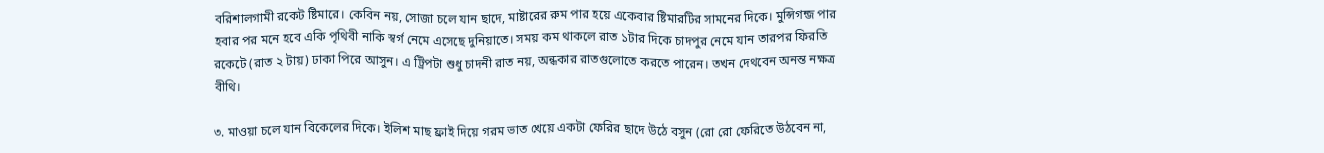বরিশালগামী রকেট ষ্টিমারে। কেবিন নয়, সোজা চলে যান ছাদে, মাষ্টারের রুম পার হয়ে একেবার ষ্টিমারটির সামনের দিকে। মুন্সিগন্জ পার হবার পর মনে হবে একি পৃথিবী নাকি স্বর্গ নেমে এসেছে দুনিয়াতে। সময় কম থাকলে রাত ১টার দিকে চাদপুর নেমে যান তারপর ফিরতি রকেটে (রাত ২ টায়) ঢাকা পিরে আসুন। এ ট্রিপটা শুধু চাদনী রাত নয়, অন্ধকার রাতগুলোতে করতে পারেন। তখন দেথবেন অনন্ত নক্ষত্র বীথি।

৩. মাওয়া চলে যান বিকেলের দিকে। ইলিশ মাছ ফ্রাই দিয়ে গরম ভাত খেয়ে একটা ফেরির ছাদে উঠে বসুন (রো রো ফেরিতে উঠবেন না,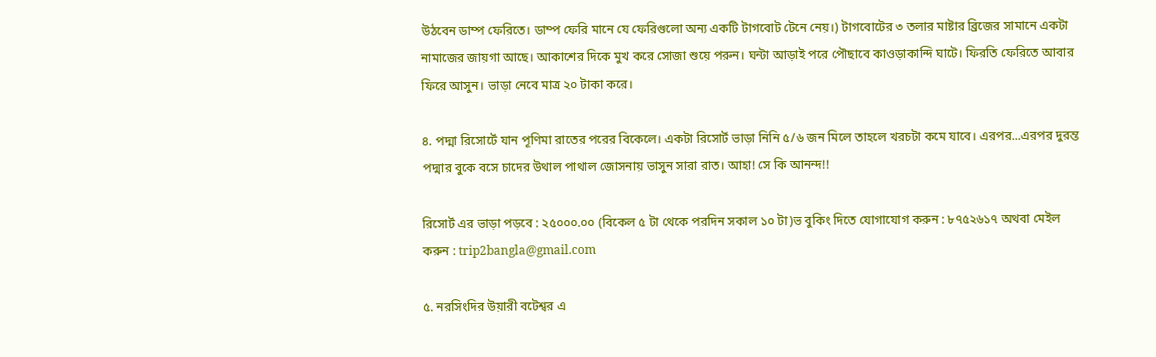উঠবেন ডাম্প ফেরিতে। ডাম্প ফেরি মানে যে ফেরিগুলো অন্য একটি টাগবোট টেনে নেয়।) টাগবোটের ৩ তলার মাষ্টার ব্রিজের সামানে একটা নামাজের জায়গা আছে। আকাশের দিকে মুখ করে সোজা শুয়ে পরুন। ঘন্টা আড়াই পরে পৌছাবে কাওড়াকান্দি ঘাটে। ফিরতি ফেরিতে আবার ফিরে আসুন। ভাড়া নেবে মাত্র ২০ টাকা করে।

৪. পদ্মা রিসোর্টে যান পূণিমা রাতের পরের বিকেলে। একটা রিসোর্ট ভাড়া নিনি ৫/৬ জন মিলে তাহলে খরচটা কমে যাবে। এরপর...এরপর দুরন্ত পদ্মার বুকে বসে চাদের উথাল পাথাল জোসনায় ভাসুন সারা রাত। আহা! সে কি আনন্দ!!

রিসোর্ট এর ভাড়া পড়বে : ২৫০০০.০০ (বিকেল ৫ টা থেকে পরদিন সকাল ১০ টা)ভ বুকিং দিতে যোগাযোগ করুন : ৮৭৫২৬১৭ অথবা মেইল করুন : trip2bangla@gmail.com

৫. নরসিংদির উয়ারী বটেশ্বর এ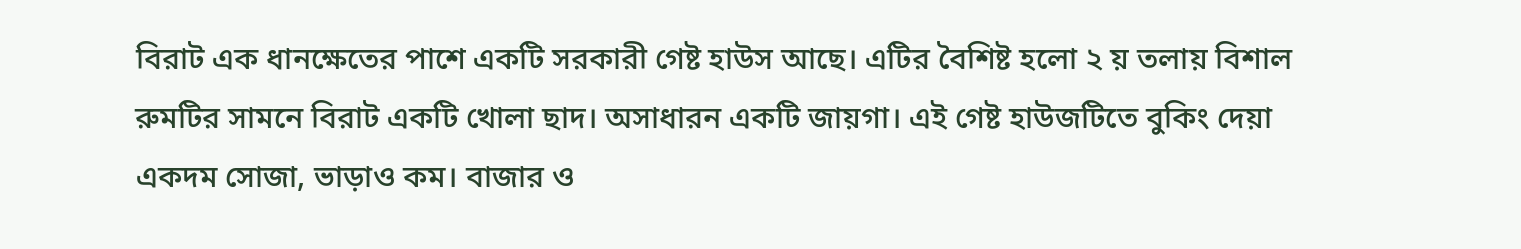বিরাট এক ধানক্ষেতের পাশে একটি সরকারী গেষ্ট হাউস আছে। এটির বৈশিষ্ট হলো ২ য় তলায় বিশাল রুমটির সামনে বিরাট একটি খোলা ছাদ। অসাধারন একটি জায়গা। এই গেষ্ট হাউজটিতে বুকিং দেয়া একদম সোজা, ভাড়াও কম। বাজার ও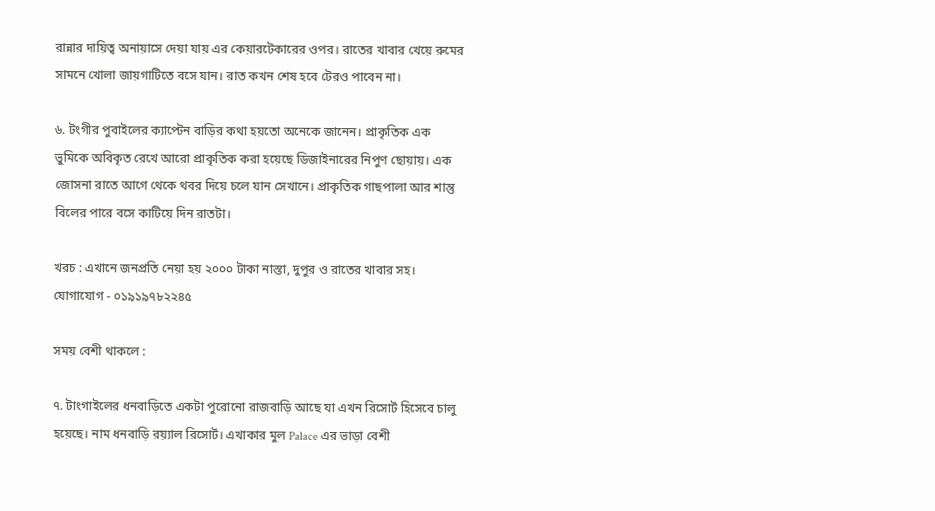রান্নার দায়িত্ব অনায়াসে দেয়া যায় এর কেয়ারটেকারের ওপর। রাতের খাবার খেয়ে রুমের সামনে খোলা জায়গাটিতে বসে যান। রাত কখন শেষ হবে টেরও পাবেন না।

৬. টংগীর পুবাইলের ক্যাপ্টেন বাড়ির কথা হয়তো অনেকে জানেন। প্রাকৃতিক এক ভুমিকে অবিকৃত রেখে আরো প্রাকৃতিক করা হয়েছে ডিজাইনারের নিপুণ ছোয়ায়। এক জোসনা রাতে আগে থেকে থবর দিয়ে চলে যান সেখানে। প্রাকৃতিক গাছপালা আর শান্তু বিলের পারে বসে কাটিয়ে দিন রাতটা।

খরচ : এখানে জনপ্রতি নেয়া হয় ২০০০ টাকা নাস্তা, দুপুর ও রাতের খাবার সহ। যোগাযোগ - ০১৯১৯৭৮২২৪৫

সময় বেশী থাকলে :

৭. টাংগাইলের ধনবাড়িতে একটা পুরোনো রাজবাড়ি আছে যা এখন রিসোর্ট হিসেবে চালু হয়েছে। নাম ধনবাড়ি রয়্যাল রিসোর্ট। এখাকার মুল Palace এর ভাড়া বেশী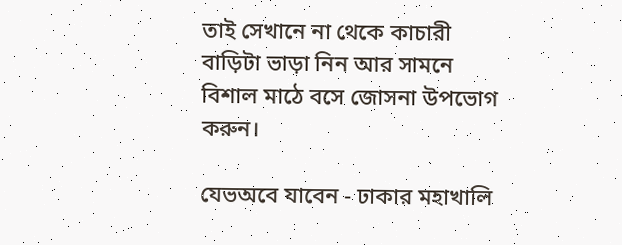তাই সেখানে না থেকে কাচারী বাড়িটা ভাড়া নিন আর সামনে বিশাল মাঠে বসে জোসনা উপভোগ করুন।

যেভঅবে যাবেন - ঢাকার মহাখালি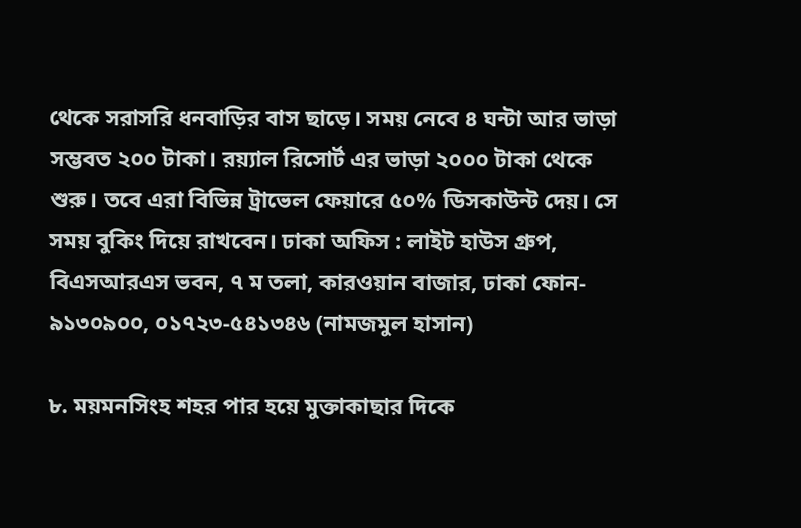থেকে সরাসরি ধনবাড়ির বাস ছাড়ে। সময় নেবে ৪ ঘন্টা আর ভাড়া সম্ভবত ২০০ টাকা। রয়্যাল রিসোর্ট এর ভাড়া ২০০০ টাকা থেকে শুরু। তবে এরা বিভিন্ন ট্রাভেল ফেয়ারে ৫০% ডিসকাউন্ট দেয়। সে সময় বুকিং দিয়ে রাখবেন। ঢাকা অফিস : লাইট হাউস গ্রুপ, বিএসআরএস ভবন, ৭ ম তলা, কারওয়ান বাজার, ঢাকা ফোন- ৯১৩০৯০০, ০১৭২৩-৫৪১৩৪৬ (নামজমুল হাসান)

৮. ময়মনসিংহ শহর পার হয়ে মুক্তাকাছার দিকে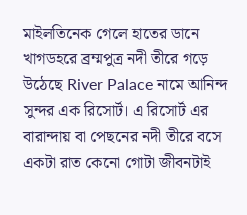মাইলতিনেক গেলে হাতের ডানে খাগডহরে ব্রম্মপুত্র নদী তীরে গড়ে উঠেছে River Palace নামে আনিন্দ সুন্দর এক রিসোর্ট। এ রিসোর্ট এর বারান্দায় বা পেছনের নদী তীরে বসে একটা রাত কেনো গোটা জীবনটাই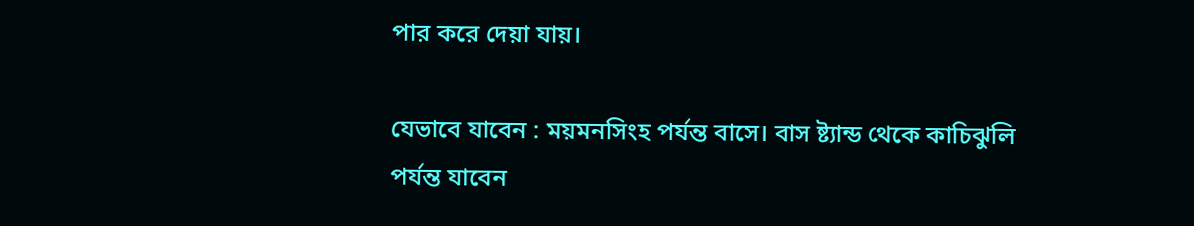পার করে দেয়া যায়।

যেভাবে যাবেন : ময়মনসিংহ পর্যন্ত বাসে। বাস ষ্ট্যান্ড থেকে কাচিঝুলি পর্যন্ত যাবেন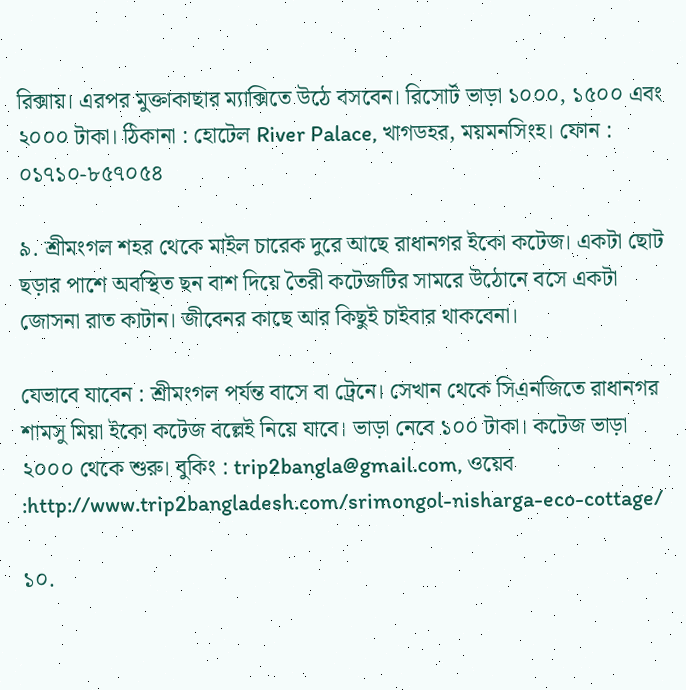রিক্সায়। এরপর মুক্তাকাছার ম্যাক্সিতে উঠে বসবেন। রিসোর্ট ভাড়া ১০০০, ১৫০০ এবং ২০০০ টাকা। ঠিকানা : হোটেল River Palace, খাগডহর, ময়মনসিংহ। ফোন : ০১৭১০-৮৫৭০৫৪

৯. শ্রীমংগল শহর থেকে মাইল চারেক দুরে আছে রাধানগর ইকো কটেজ। একটা ছোট ছড়ার পাশে অবস্থিত ছন বাশ দিয়ে তৈরী কটেজটির সামরে উঠোনে বসে একটা জোসনা রাত কাটান। জীবেনর কাছে আর কিছুই চাইবার থাকবেনা।

যেভাবে যাবেন : শ্রীমংগল পর্যন্ত বাসে বা ট্রেনে। সেখান থেকে সিএনজিতে রাধানগর শামসু মিয়া ইকো কটেজ বল্লেই নিয়ে যাবে। ভাড়া নেবে ১০০ টাকা। কটেজ ভাড়া ২০০০ থেকে শুরু। বুকিং : trip2bangla@gmail.com, ওয়েব :http://www.trip2bangladesh.com/srimongol-nisharga-eco-cottage/

১০.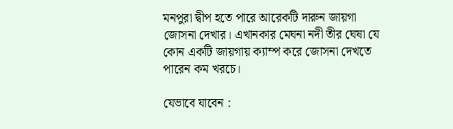মনপুরা দ্বীপ হতে পারে আরেকটি দারুন জায়গা জোসনা দেখার। এখানকার মেঘনা নদী তীর ঘেষা যে কোন একটি জায়গায় ক্যাম্প করে জোসনা দেখতে পারেন কম খরচে।

যেভাবে যাবেন :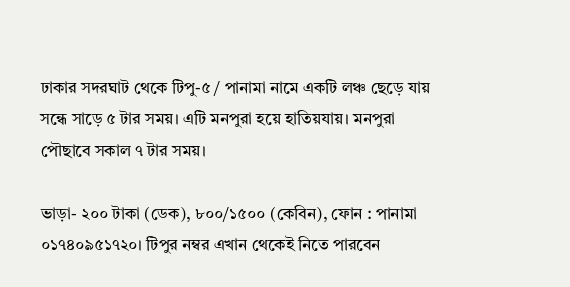ঢাকার সদরঘাট থেকে টিপু-৫ / পানামা নামে একটি লঞ্চ ছেড়ে যায় সন্ধে সাড়ে ৫ টার সময়। এটি মনপুরা হয়ে হাতিয়যায়। মনপুরা পৌছাবে সকাল ৭ টার সময়।

ভাড়া- ২০০ টাকা (ডেক), ৮০০/১৫০০ (কেবিন), ফোন : পানামা ০১৭৪০৯৫১৭২০। টিপুর নম্বর এখান থেকেই নিতে পারবেন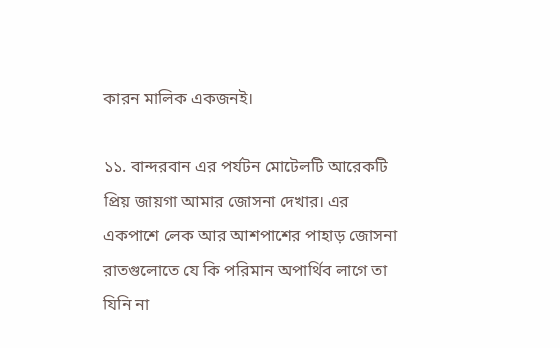কারন মালিক একজনই।

১১. বান্দরবান এর পর্যটন মোটেলটি আরেকটি প্রিয় জায়গা আমার জোসনা দেখার। এর একপাশে লেক আর আশপাশের পাহাড় জোসনা রাতগুলোতে যে কি পরিমান অপার্থিব লাগে তা যিনি না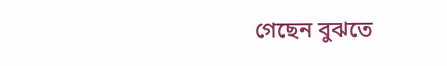গেছেন বুঝতে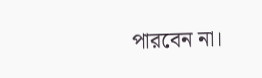পারবেন না।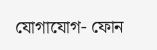যোগাযোগ- ফোন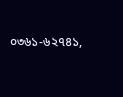০৩৬১-৬২৭৪১,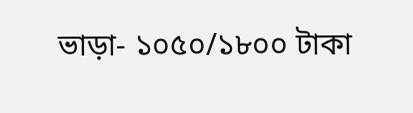ভাড়া- ১০৫০/১৮০০ টাকা